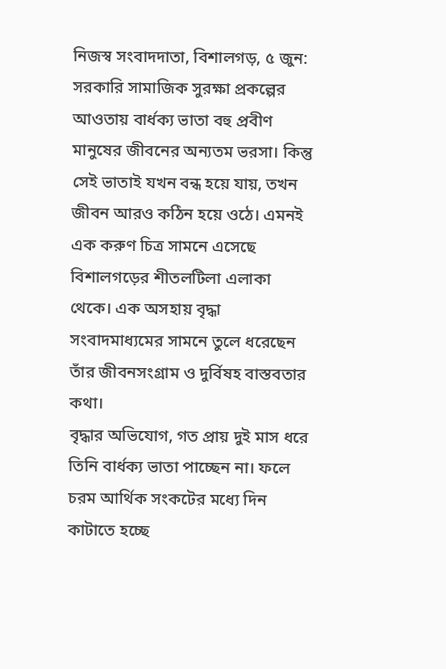নিজস্ব সংবাদদাতা, বিশালগড়, ৫ জুন: সরকারি সামাজিক সুরক্ষা প্রকল্পের আওতায় বার্ধক্য ভাতা বহু প্রবীণ মানুষের জীবনের অন্যতম ভরসা। কিন্তু সেই ভাতাই যখন বন্ধ হয়ে যায়, তখন জীবন আরও কঠিন হয়ে ওঠে। এমনই এক করুণ চিত্র সামনে এসেছে বিশালগড়ের শীতলটিলা এলাকা থেকে। এক অসহায় বৃদ্ধা সংবাদমাধ্যমের সামনে তুলে ধরেছেন তাঁর জীবনসংগ্রাম ও দুর্বিষহ বাস্তবতার কথা।
বৃদ্ধার অভিযোগ, গত প্রায় দুই মাস ধরে তিনি বার্ধক্য ভাতা পাচ্ছেন না। ফলে চরম আর্থিক সংকটের মধ্যে দিন কাটাতে হচ্ছে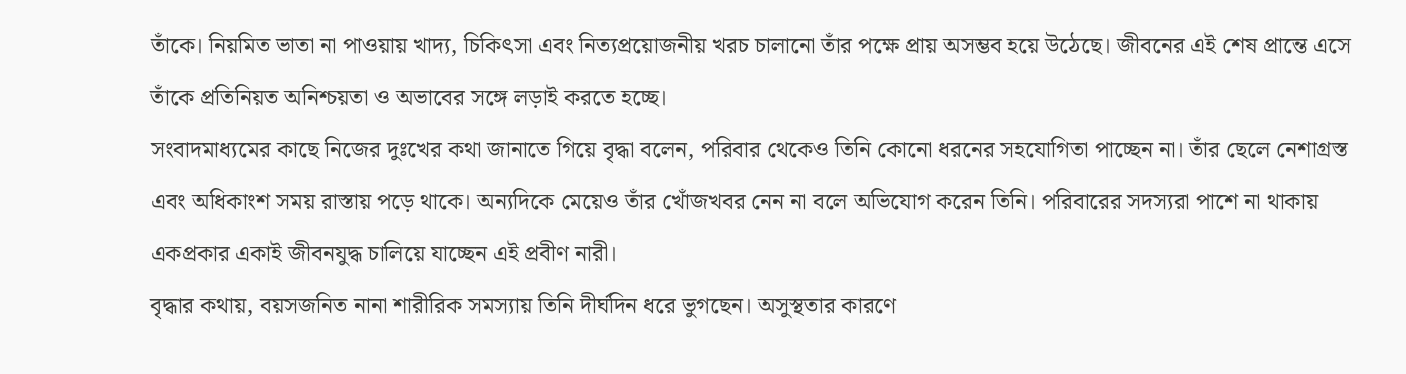তাঁকে। নিয়মিত ভাতা না পাওয়ায় খাদ্য, চিকিৎসা এবং নিত্যপ্রয়োজনীয় খরচ চালানো তাঁর পক্ষে প্রায় অসম্ভব হয়ে উঠেছে। জীবনের এই শেষ প্রান্তে এসে তাঁকে প্রতিনিয়ত অনিশ্চয়তা ও অভাবের সঙ্গে লড়াই করতে হচ্ছে।
সংবাদমাধ্যমের কাছে নিজের দুঃখের কথা জানাতে গিয়ে বৃদ্ধা বলেন, পরিবার থেকেও তিনি কোনো ধরনের সহযোগিতা পাচ্ছেন না। তাঁর ছেলে নেশাগ্রস্ত এবং অধিকাংশ সময় রাস্তায় পড়ে থাকে। অন্যদিকে মেয়েও তাঁর খোঁজখবর নেন না বলে অভিযোগ করেন তিনি। পরিবারের সদস্যরা পাশে না থাকায় একপ্রকার একাই জীবনযুদ্ধ চালিয়ে যাচ্ছেন এই প্রবীণ নারী।
বৃদ্ধার কথায়, বয়সজনিত নানা শারীরিক সমস্যায় তিনি দীর্ঘদিন ধরে ভুগছেন। অসুস্থতার কারণে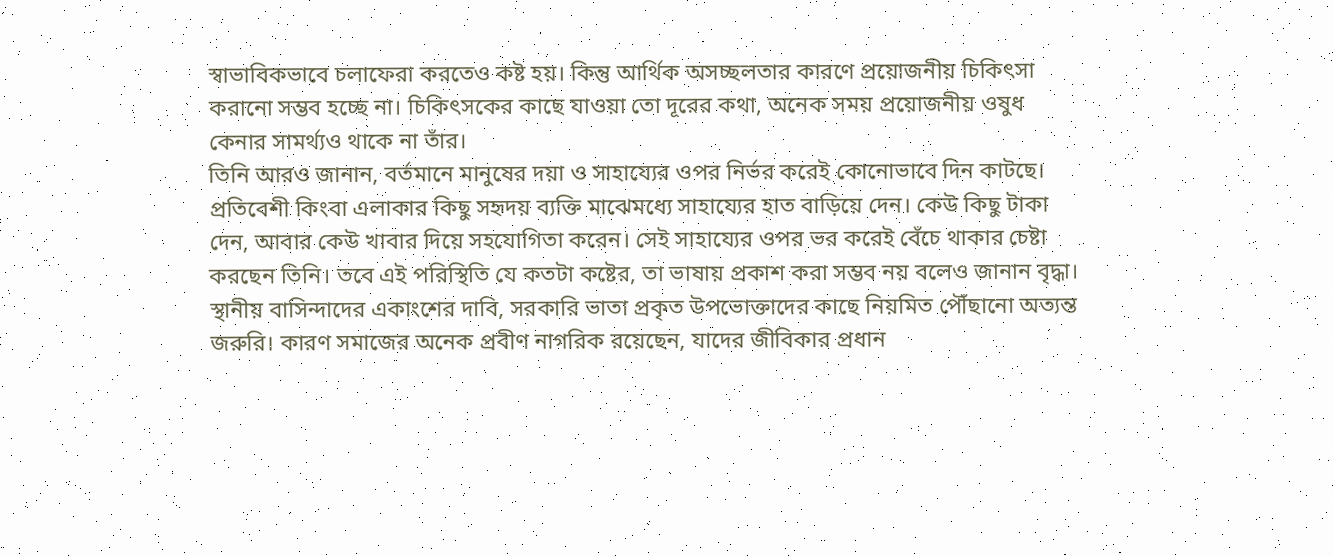স্বাভাবিকভাবে চলাফেরা করতেও কষ্ট হয়। কিন্তু আর্থিক অসচ্ছলতার কারণে প্রয়োজনীয় চিকিৎসা করানো সম্ভব হচ্ছে না। চিকিৎসকের কাছে যাওয়া তো দূরের কথা, অনেক সময় প্রয়োজনীয় ওষুধ কেনার সামর্থ্যও থাকে না তাঁর।
তিনি আরও জানান, বর্তমানে মানুষের দয়া ও সাহায্যের ওপর নির্ভর করেই কোনোভাবে দিন কাটছে। প্রতিবেশী কিংবা এলাকার কিছু সহৃদয় ব্যক্তি মাঝেমধ্যে সাহায্যের হাত বাড়িয়ে দেন। কেউ কিছু টাকা দেন, আবার কেউ খাবার দিয়ে সহযোগিতা করেন। সেই সাহায্যের ওপর ভর করেই বেঁচে থাকার চেষ্টা করছেন তিনি। তবে এই পরিস্থিতি যে কতটা কষ্টের, তা ভাষায় প্রকাশ করা সম্ভব নয় বলেও জানান বৃদ্ধা।
স্থানীয় বাসিন্দাদের একাংশের দাবি, সরকারি ভাতা প্রকৃত উপভোক্তাদের কাছে নিয়মিত পৌঁছানো অত্যন্ত জরুরি। কারণ সমাজের অনেক প্রবীণ নাগরিক রয়েছেন, যাদের জীবিকার প্রধান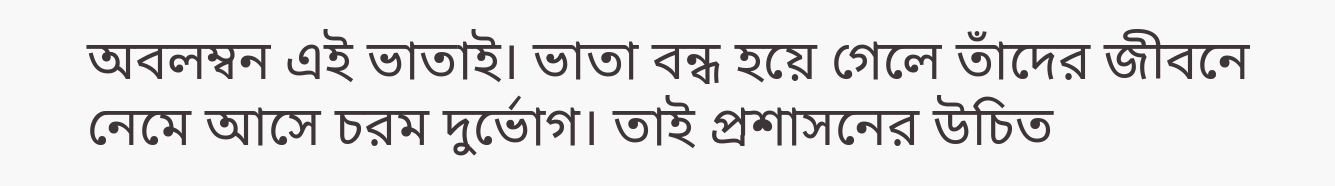অবলম্বন এই ভাতাই। ভাতা বন্ধ হয়ে গেলে তাঁদের জীবনে নেমে আসে চরম দুর্ভোগ। তাই প্রশাসনের উচিত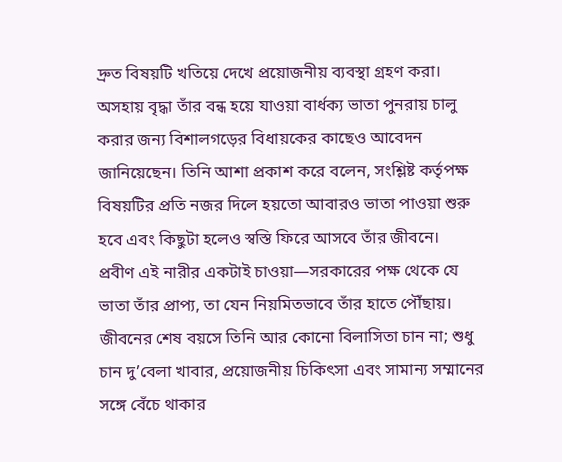দ্রুত বিষয়টি খতিয়ে দেখে প্রয়োজনীয় ব্যবস্থা গ্রহণ করা।
অসহায় বৃদ্ধা তাঁর বন্ধ হয়ে যাওয়া বার্ধক্য ভাতা পুনরায় চালু করার জন্য বিশালগড়ের বিধায়কের কাছেও আবেদন জানিয়েছেন। তিনি আশা প্রকাশ করে বলেন, সংশ্লিষ্ট কর্তৃপক্ষ বিষয়টির প্রতি নজর দিলে হয়তো আবারও ভাতা পাওয়া শুরু হবে এবং কিছুটা হলেও স্বস্তি ফিরে আসবে তাঁর জীবনে।
প্রবীণ এই নারীর একটাই চাওয়া—সরকারের পক্ষ থেকে যে ভাতা তাঁর প্রাপ্য, তা যেন নিয়মিতভাবে তাঁর হাতে পৌঁছায়। জীবনের শেষ বয়সে তিনি আর কোনো বিলাসিতা চান না; শুধু চান দু’বেলা খাবার, প্রয়োজনীয় চিকিৎসা এবং সামান্য সম্মানের সঙ্গে বেঁচে থাকার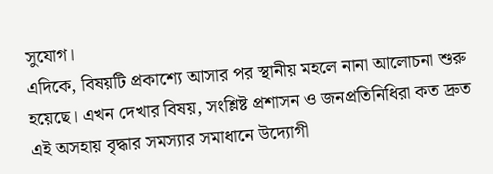সুযোগ।
এদিকে, বিষয়টি প্রকাশ্যে আসার পর স্থানীয় মহলে নানা আলোচনা শুরু হয়েছে। এখন দেখার বিষয়, সংশ্লিষ্ট প্রশাসন ও জনপ্রতিনিধিরা কত দ্রুত এই অসহায় বৃদ্ধার সমস্যার সমাধানে উদ্যোগী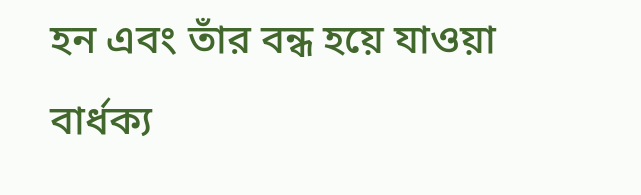হন এবং তাঁর বন্ধ হয়ে যাওয়া বার্ধক্য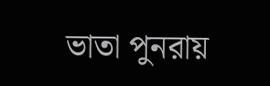ভাতা পুনরায়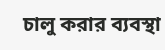চালু করার ব্যবস্থা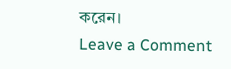করেন।
Leave a Comment